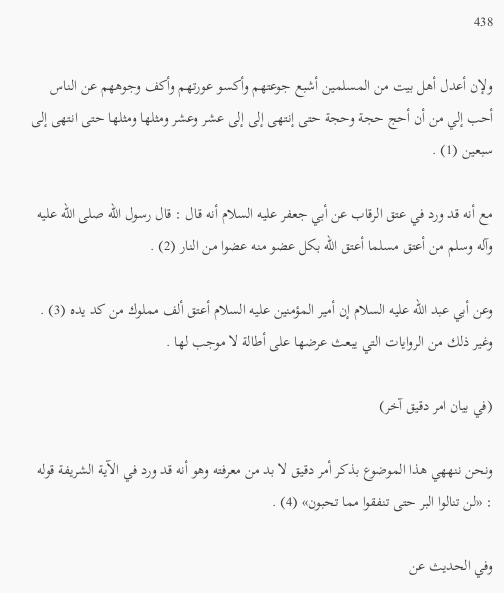438

ولإن أعدل أهل بيت من المسلمين أشبع جوعتهم وأكسو عورتهم وأكف وجوههم عن الناس أحب إلي من أن أحج حجة وحجة حتى إنتهى إلى إلى عشر وعشر ومثلها ومثلها حتى انتهى إلى سبعين (1) .

مع أنه قد ورد في عتق الرقاب عن أبي جعفر عليه السلام أنه قال : قال رسول الله صلى الله عليه وآله وسلم من أعتق مسلما أعتق الله بكل عضو منه عضوا من النار (2) .

وعن أبي عبد الله عليه السلام إن أمير المؤمنين عليه السلام أعتق ألف مملوك من كد يده (3) . وغير ذلك من الروايات التي يبعث عرضها على أطالة لا موجب لها .

(في بيان امر دقيق آخر)

ونحن ننههي هذا الموضوع بذكر أمر دقيق لا بد من معرفته وهو أنه قد ورد في الآية الشريفة قوله : «لن تنالوا البر حتى تنفقوا مما تحبون» (4) .

وفي الحديث عن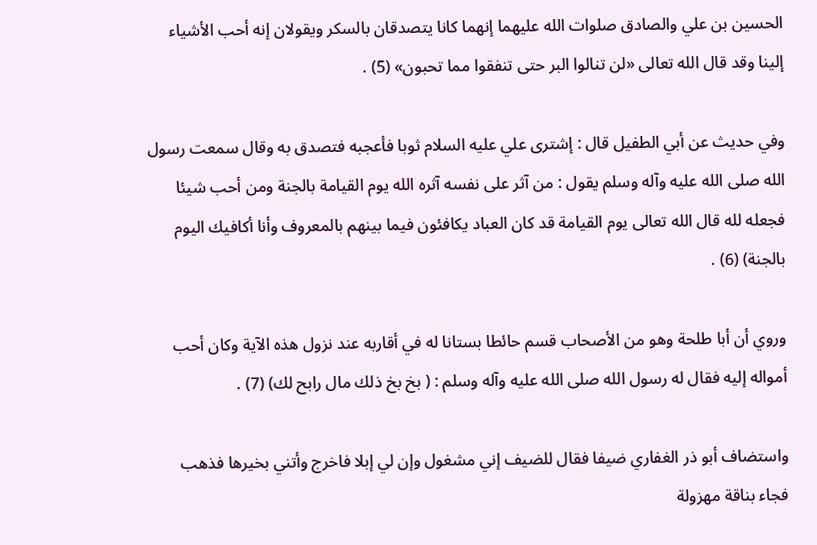الحسين بن علي والصادق صلوات الله عليهما إنهما كانا يتصدقان بالسكر ويقولان إنه أحب الأشياء إلينا وقد قال الله تعالى «لن تنالوا البر حتى تنفقوا مما تحبون» (5) .

وفي حديث عن أبي الطفيل قال : إشترى علي عليه السلام ثوبا فأعجبه فتصدق به وقال سمعت رسول الله صلى الله عليه وآله وسلم يقول : من آثر على نفسه آثره الله يوم القيامة بالجنة ومن أحب شيئا فجعله لله قال الله تعالى يوم القيامة قد كان العباد يكافئون فيما بينهم بالمعروف وأنا أكافيك اليوم بالجنة) (6) .

وروي أن أبا طلحة وهو من الأصحاب قسم حائطا بستانا له في أقاربه عند نزول هذه الآية وكان أحب أمواله إليه فقال له رسول الله صلى الله عليه وآله وسلم : ( بخ بخ ذلك مال رابح لك) (7) .

واستضاف أبو ذر الغفاري ضيفا فقال للضيف إني مشغول وإن لي إبلا فاخرج وأتني بخيرها فذهب فجاء بناقة مهزولة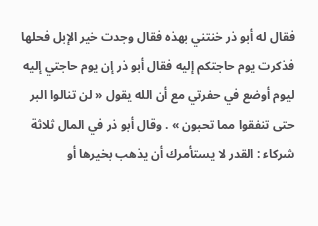فقال له أبو ذر خنتني بهذه فقال وجدت خير الإبل فحلها فذكرت يوم حاجتكم إليه فقال أبو ذر إن يوم حاجتي إليه ليوم أوضع في حفرتي مع أن الله يقول « لن تنالوا البر حتى تنفقوا مما تحبون » . وقال أبو ذر في المال ثلاثة شركاء : القدر لا يستأمرك أن يذهب بخيرها أو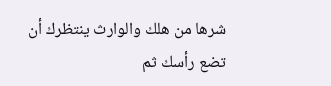شرها من هلك والوارث ينتظرك أن تضع رأسك ثم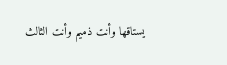يستاقها وأنت ذميم وأنت الثالث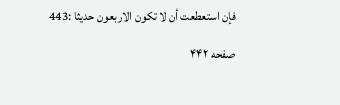فإن استعطعت أن لا تكون الاربعون حديثا :443

صفحه ۴۴۲